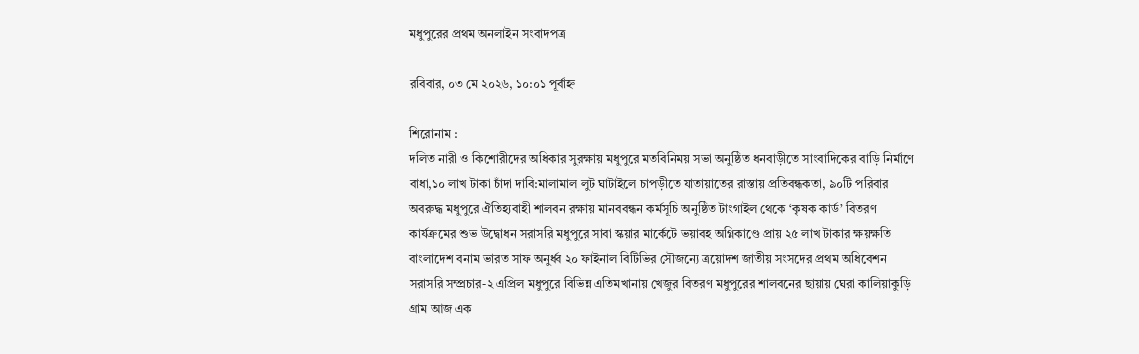মধুপুরের প্রথম অনলাইন সংবাদপত্র

রবিবার, ০৩ মে ২০২৬, ১০:০১ পূর্বাহ্ন

শিরোনাম :
দলিত নারী ও কিশোরীদের অধিকার সুরক্ষায় মধুপুরে মতবিনিময় সভা অনুষ্ঠিত ধনবাড়ীতে সাংবাদিকের বাড়ি নির্মাণে বাধা,১০ লাখ টাকা চাঁদা দাবি:মালামাল লুট ঘাটাইলে চাপড়ীতে যাতায়াতের রাস্তায় প্রতিবন্ধকতা, ৯০টি পরিবার অবরুদ্ধ মধুপুরে ঐতিহ্যবাহী শালবন রক্ষায় মানববন্ধন কর্মসূচি অনুষ্ঠিত টাংগাইল থেকে ‘কৃষক কার্ড’ বিতরণ কার্যক্রমের শুভ উদ্বোধন সরাসরি মধুপুরে সাবা স্কয়ার মার্কেটে ভয়াবহ অগ্নিকাণ্ডে প্রায় ২৫ লাখ টাকার ক্ষয়ক্ষতি বাংলাদেশ বনাম ভারত সাফ অনুর্ধ্ব ২০ ফাইনাল বিটিভির সৌজন্যে ত্রয়োদশ জাতীয় সংসদের প্রথম অধিবেশন সরাসরি সম্প্রচার-২ এপ্রিল মধুপুরে বিভিন্ন এতিমখানায় খেজুর বিতরণ মধুপুরের শালবনের ছায়ায় ঘেরা কালিয়াকুড়ি গ্রাম আজ এক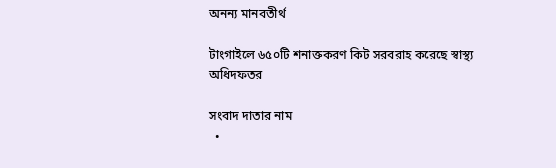অনন্য মানবতীর্থ

টাংগাইলে ৬৫০টি শনাক্তকরণ কিট সরবরাহ করেছে স্বাস্থ্য অধিদফতর

সংবাদ দাতার নাম
  •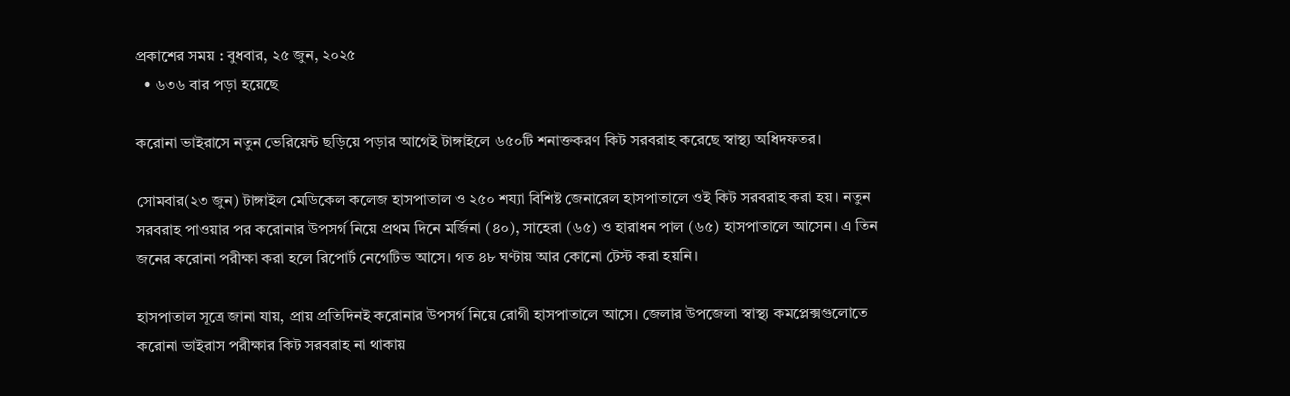প্রকাশের সময় : বুধবার, ২৫ জুন, ২০২৫
  • ৬৩৬ বার পড়া হয়েছে

করোনা ভাইরাসে নতুন ভেরিয়েন্ট ছড়িয়ে পড়ার আগেই টাঙ্গাইলে ৬৫০টি শনাক্তকরণ কিট সরবরাহ করেছে স্বাস্থ্য অধিদফতর।

সোমবার(২৩ জুন) টাঙ্গাইল মেডিকেল কলেজ হাসপাতাল ও ২৫০ শয্যা বিশিষ্ট জেনারেল হাসপাতালে ওই কিট সরবরাহ করা হয়। নতুন সরবরাহ পাওয়ার পর করোনার উপসর্গ নিয়ে প্রথম দিনে মর্জিনা (৪০), সাহেরা (৬৫) ও হারাধন পাল (৬৫) হাসপাতালে আসেন। এ তিন জনের করোনা পরীক্ষা করা হলে রিপোর্ট নেগেটিভ আসে। গত ৪৮ ঘণ্টায় আর কোনো টেস্ট করা হয়নি।

হাসপাতাল সূত্রে জানা যায়, প্রায় প্রতিদিনই করোনার উপসর্গ নিয়ে রোগী হাসপাতালে আসে। জেলার উপজেলা স্বাস্থ্য কমপ্লেক্সগুলোতে করোনা ভাইরাস পরীক্ষার কিট সরবরাহ না থাকায়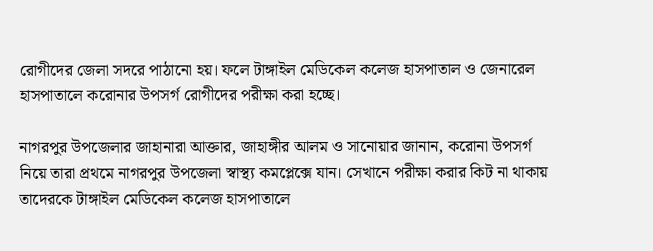রোগীদের জেলা সদরে পাঠানো হয়। ফলে টাঙ্গাইল মেডিকেল কলেজ হাসপাতাল ও জেনারেল হাসপাতালে করোনার উপসর্গ রোগীদের পরীক্ষা করা হচ্ছে।

নাগরপুর উপজেলার জাহানারা আক্তার, জাহাঙ্গীর আলম ও সানোয়ার জানান, করোনা উপসর্গ নিয়ে তারা প্রথমে নাগরপুর উপজেলা স্বাস্থ্য কমপ্লেক্সে যান। সেখানে পরীক্ষা করার কিট না থাকায় তাদেরকে টাঙ্গাইল মেডিকেল কলেজ হাসপাতালে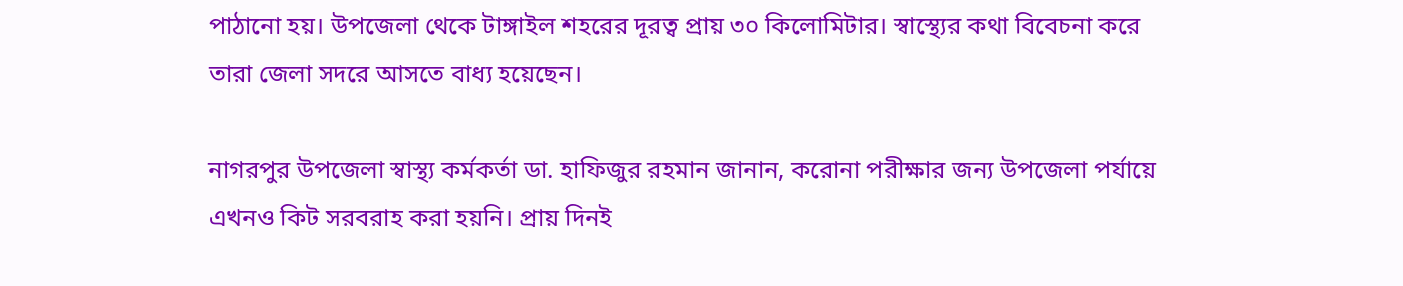পাঠানো হয়। উপজেলা থেকে টাঙ্গাইল শহরের দূরত্ব প্রায় ৩০ কিলোমিটার। স্বাস্থ্যের কথা বিবেচনা করে তারা জেলা সদরে আসতে বাধ্য হয়েছেন।

নাগরপুর উপজেলা স্বাস্থ্য কর্মকর্তা ডা. হাফিজুর রহমান জানান, করোনা পরীক্ষার জন্য উপজেলা পর্যায়ে এখনও কিট সরবরাহ করা হয়নি। প্রায় দিনই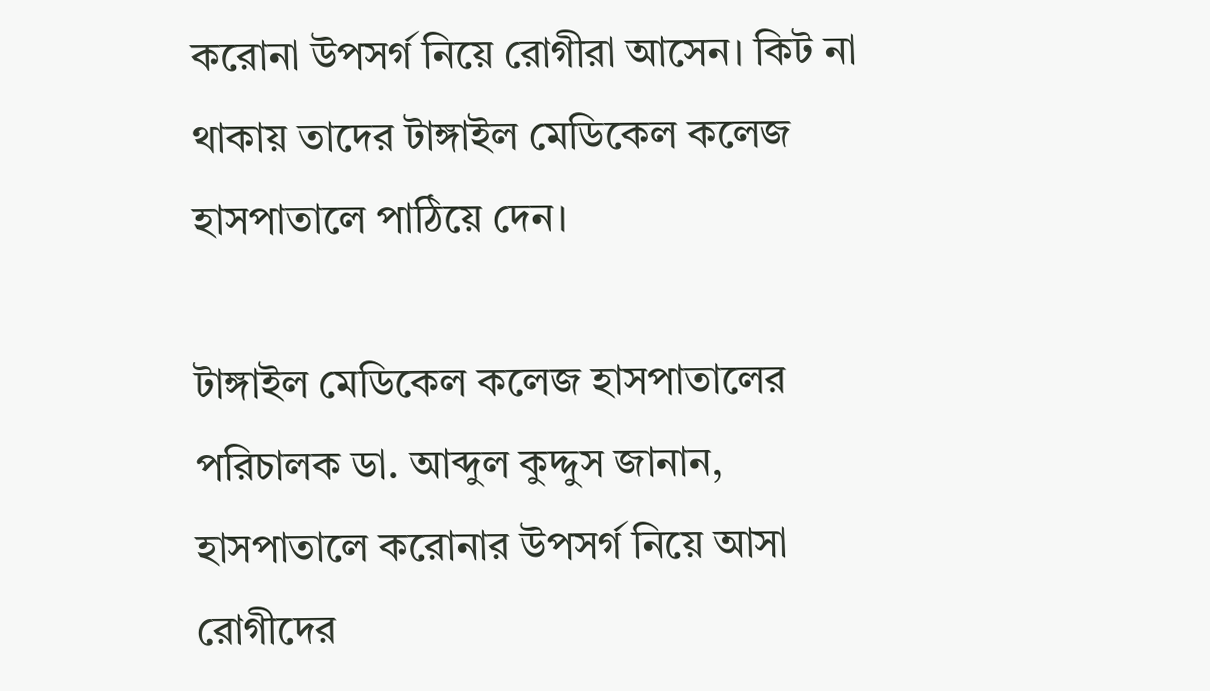করোনা উপসর্গ নিয়ে রোগীরা আসেন। কিট না থাকায় তাদের টাঙ্গাইল মেডিকেল কলেজ হাসপাতালে পাঠিয়ে দেন।

টাঙ্গাইল মেডিকেল কলেজ হাসপাতালের পরিচালক ডা. আব্দুল কুদ্দুস জানান, হাসপাতালে করোনার উপসর্গ নিয়ে আসা রোগীদের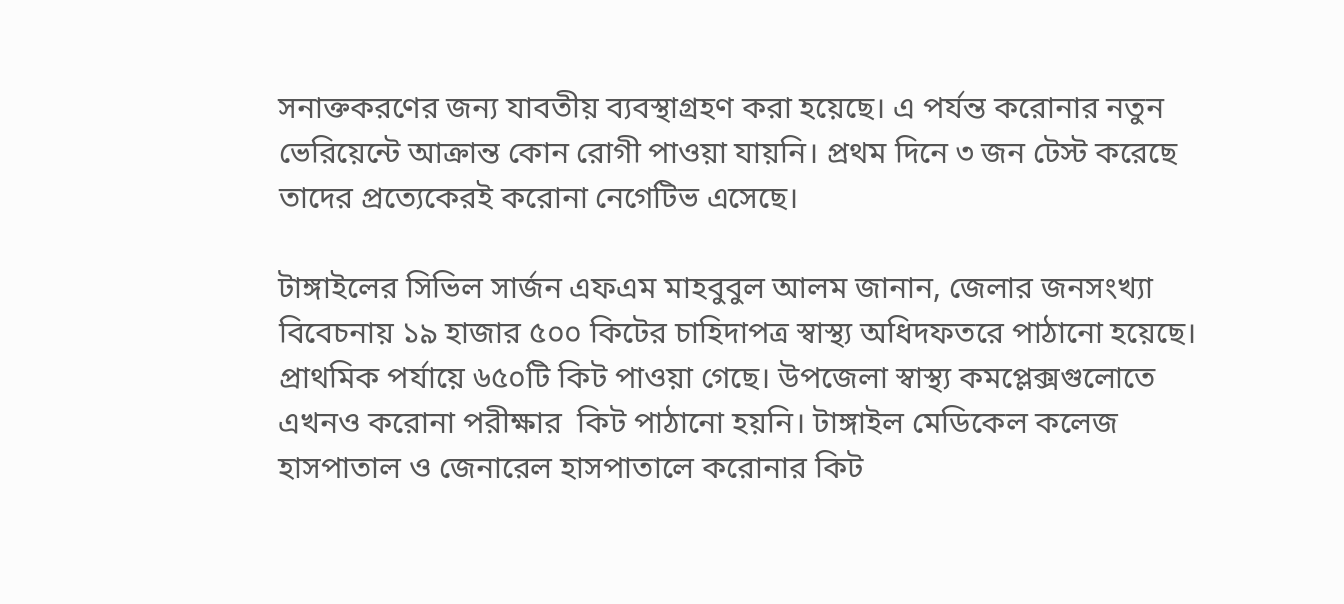সনাক্তকরণের জন্য যাবতীয় ব্যবস্থাগ্রহণ করা হয়েছে। এ পর্যন্ত করোনার নতুন ভেরিয়েন্টে আক্রান্ত কোন রোগী পাওয়া যায়নি। প্রথম দিনে ৩ জন টেস্ট করেছে তাদের প্রত্যেকেরই করোনা নেগেটিভ এসেছে।

টাঙ্গাইলের সিভিল সার্জন এফএম মাহবুবুল আলম জানান, জেলার জনসংখ্যা বিবেচনায় ১৯ হাজার ৫০০ কিটের চাহিদাপত্র স্বাস্থ্য অধিদফতরে পাঠানো হয়েছে। প্রাথমিক পর্যায়ে ৬৫০টি কিট পাওয়া গেছে। উপজেলা স্বাস্থ্য কমপ্লেক্সগুলোতে এখনও করোনা পরীক্ষার  কিট পাঠানো হয়নি। টাঙ্গাইল মেডিকেল কলেজ হাসপাতাল ও জেনারেল হাসপাতালে করোনার কিট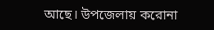আছে। উপজেলায় করোনা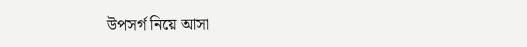উপসর্গ নিয়ে আসা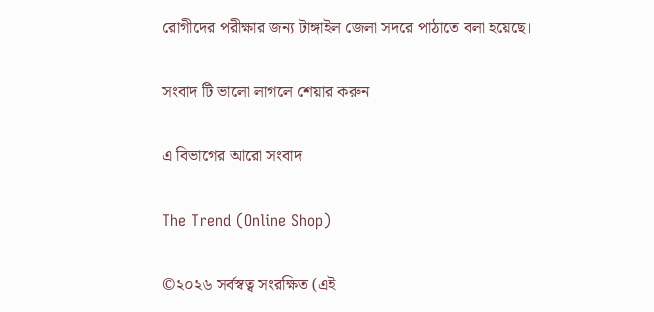রোগীদের পরীক্ষার জন্য টাঙ্গাইল জেলা সদরে পাঠাতে বলা হয়েছে।

সংবাদ টি ভালো লাগলে শেয়ার করুন

এ বিভাগের আরো সংবাদ

The Trend (Online Shop)

©২০২৬ সর্বস্বত্ব সংরক্ষিত (এই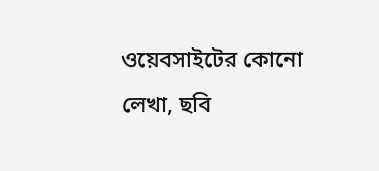ওয়েবসাইটের কোনো লেখা, ছবি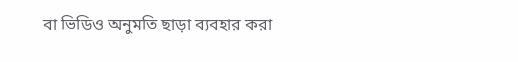বা ভিডিও অনুমতি ছাড়া ব্যবহার করা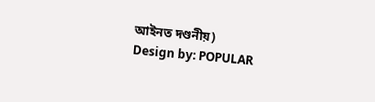আইনত দণ্ডনীয়)
Design by: POPULAR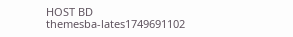HOST BD
themesba-lates1749691102